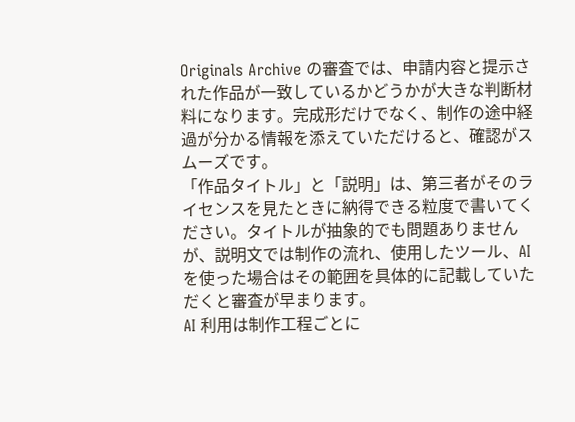Originals Archive の審査では、申請内容と提示された作品が一致しているかどうかが大きな判断材料になります。完成形だけでなく、制作の途中経過が分かる情報を添えていただけると、確認がスムーズです。
「作品タイトル」と「説明」は、第三者がそのライセンスを見たときに納得できる粒度で書いてください。タイトルが抽象的でも問題ありませんが、説明文では制作の流れ、使用したツール、AI を使った場合はその範囲を具体的に記載していただくと審査が早まります。
AI 利用は制作工程ごとに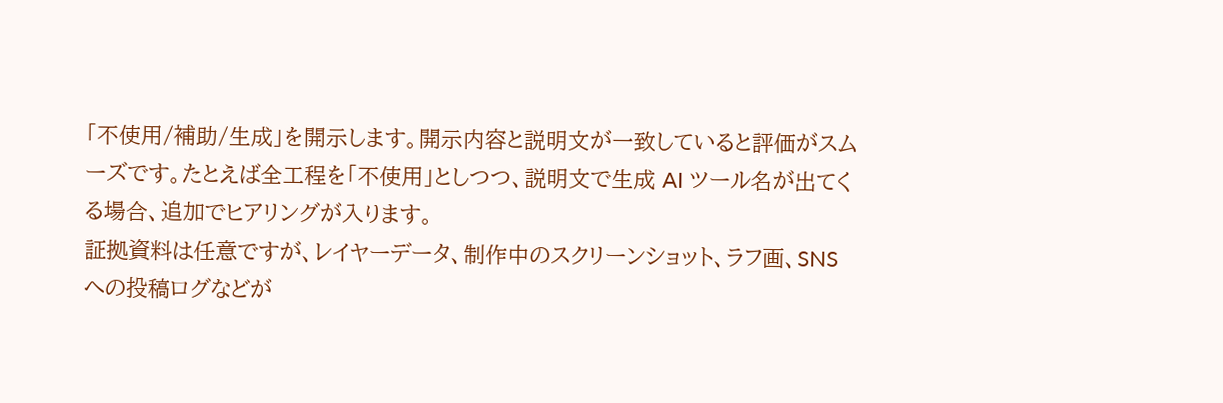「不使用/補助/生成」を開示します。開示内容と説明文が一致していると評価がスムーズです。たとえば全工程を「不使用」としつつ、説明文で生成 AI ツール名が出てくる場合、追加でヒアリングが入ります。
証拠資料は任意ですが、レイヤーデータ、制作中のスクリーンショット、ラフ画、SNS への投稿ログなどが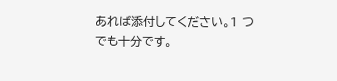あれば添付してください。1 つでも十分です。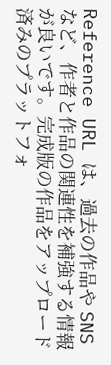Reference URL は、過去の作品や SNS など、作者と作品の関連性を補強する情報が良いです。完成版の作品をアップロード済みのプラットフォ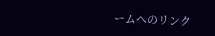ームへのリンク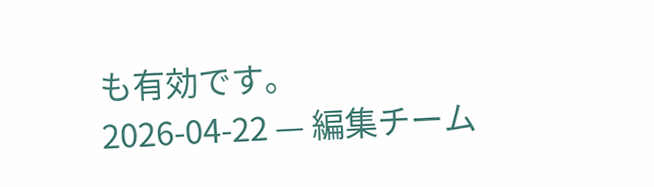も有効です。
2026-04-22 — 編集チーム